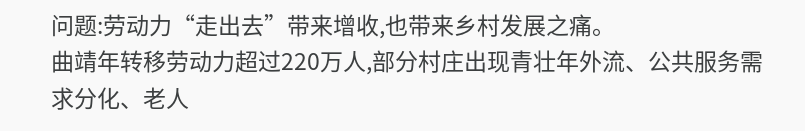问题:劳动力“走出去”带来增收,也带来乡村发展之痛。
曲靖年转移劳动力超过220万人,部分村庄出现青壮年外流、公共服务需求分化、老人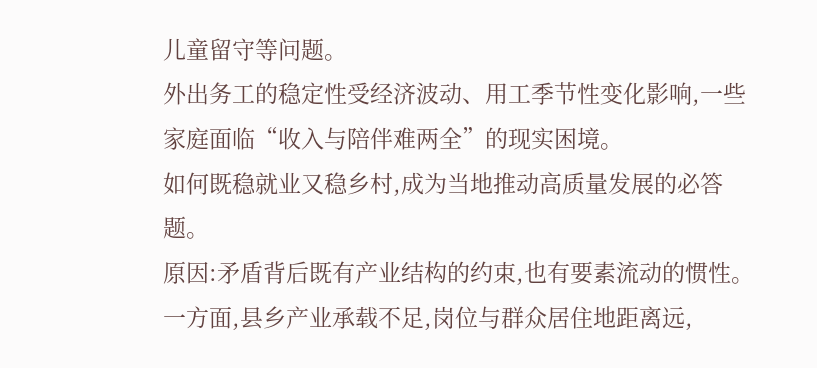儿童留守等问题。
外出务工的稳定性受经济波动、用工季节性变化影响,一些家庭面临“收入与陪伴难两全”的现实困境。
如何既稳就业又稳乡村,成为当地推动高质量发展的必答题。
原因:矛盾背后既有产业结构的约束,也有要素流动的惯性。
一方面,县乡产业承载不足,岗位与群众居住地距离远,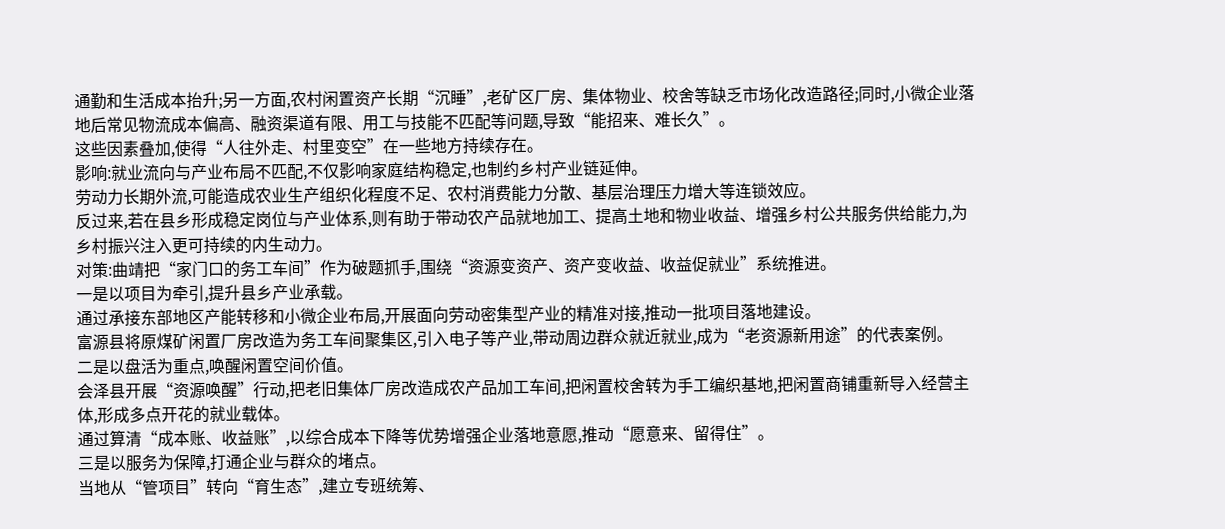通勤和生活成本抬升;另一方面,农村闲置资产长期“沉睡”,老矿区厂房、集体物业、校舍等缺乏市场化改造路径;同时,小微企业落地后常见物流成本偏高、融资渠道有限、用工与技能不匹配等问题,导致“能招来、难长久”。
这些因素叠加,使得“人往外走、村里变空”在一些地方持续存在。
影响:就业流向与产业布局不匹配,不仅影响家庭结构稳定,也制约乡村产业链延伸。
劳动力长期外流,可能造成农业生产组织化程度不足、农村消费能力分散、基层治理压力增大等连锁效应。
反过来,若在县乡形成稳定岗位与产业体系,则有助于带动农产品就地加工、提高土地和物业收益、增强乡村公共服务供给能力,为乡村振兴注入更可持续的内生动力。
对策:曲靖把“家门口的务工车间”作为破题抓手,围绕“资源变资产、资产变收益、收益促就业”系统推进。
一是以项目为牵引,提升县乡产业承载。
通过承接东部地区产能转移和小微企业布局,开展面向劳动密集型产业的精准对接,推动一批项目落地建设。
富源县将原煤矿闲置厂房改造为务工车间聚集区,引入电子等产业,带动周边群众就近就业,成为“老资源新用途”的代表案例。
二是以盘活为重点,唤醒闲置空间价值。
会泽县开展“资源唤醒”行动,把老旧集体厂房改造成农产品加工车间,把闲置校舍转为手工编织基地,把闲置商铺重新导入经营主体,形成多点开花的就业载体。
通过算清“成本账、收益账”,以综合成本下降等优势增强企业落地意愿,推动“愿意来、留得住”。
三是以服务为保障,打通企业与群众的堵点。
当地从“管项目”转向“育生态”,建立专班统筹、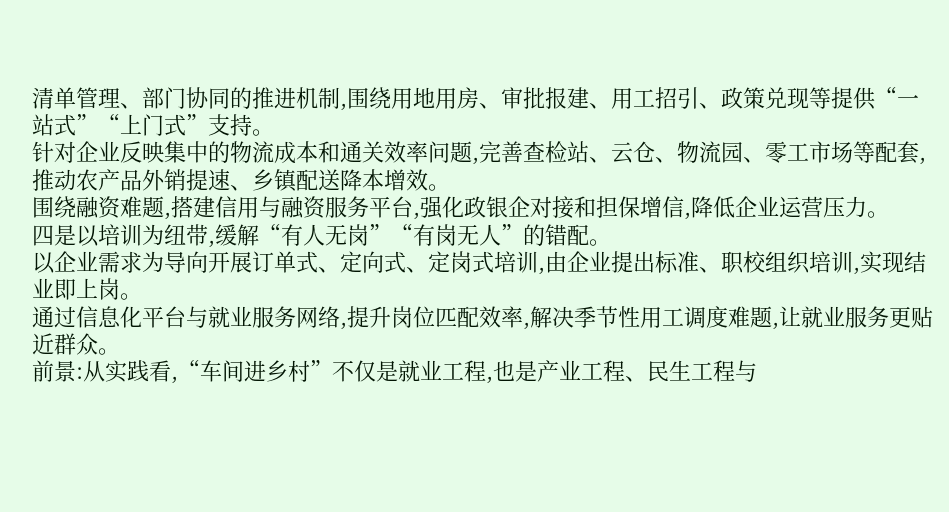清单管理、部门协同的推进机制,围绕用地用房、审批报建、用工招引、政策兑现等提供“一站式”“上门式”支持。
针对企业反映集中的物流成本和通关效率问题,完善查检站、云仓、物流园、零工市场等配套,推动农产品外销提速、乡镇配送降本增效。
围绕融资难题,搭建信用与融资服务平台,强化政银企对接和担保增信,降低企业运营压力。
四是以培训为纽带,缓解“有人无岗”“有岗无人”的错配。
以企业需求为导向开展订单式、定向式、定岗式培训,由企业提出标准、职校组织培训,实现结业即上岗。
通过信息化平台与就业服务网络,提升岗位匹配效率,解决季节性用工调度难题,让就业服务更贴近群众。
前景:从实践看,“车间进乡村”不仅是就业工程,也是产业工程、民生工程与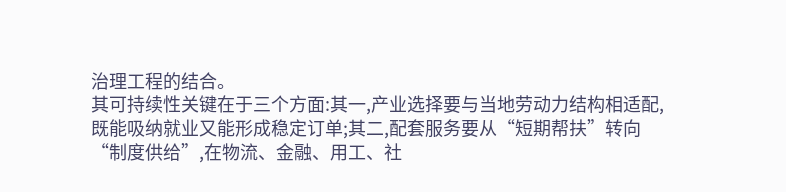治理工程的结合。
其可持续性关键在于三个方面:其一,产业选择要与当地劳动力结构相适配,既能吸纳就业又能形成稳定订单;其二,配套服务要从“短期帮扶”转向“制度供给”,在物流、金融、用工、社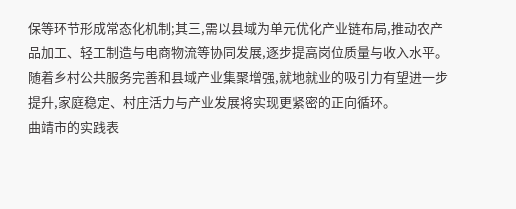保等环节形成常态化机制;其三,需以县域为单元优化产业链布局,推动农产品加工、轻工制造与电商物流等协同发展,逐步提高岗位质量与收入水平。
随着乡村公共服务完善和县域产业集聚增强,就地就业的吸引力有望进一步提升,家庭稳定、村庄活力与产业发展将实现更紧密的正向循环。
曲靖市的实践表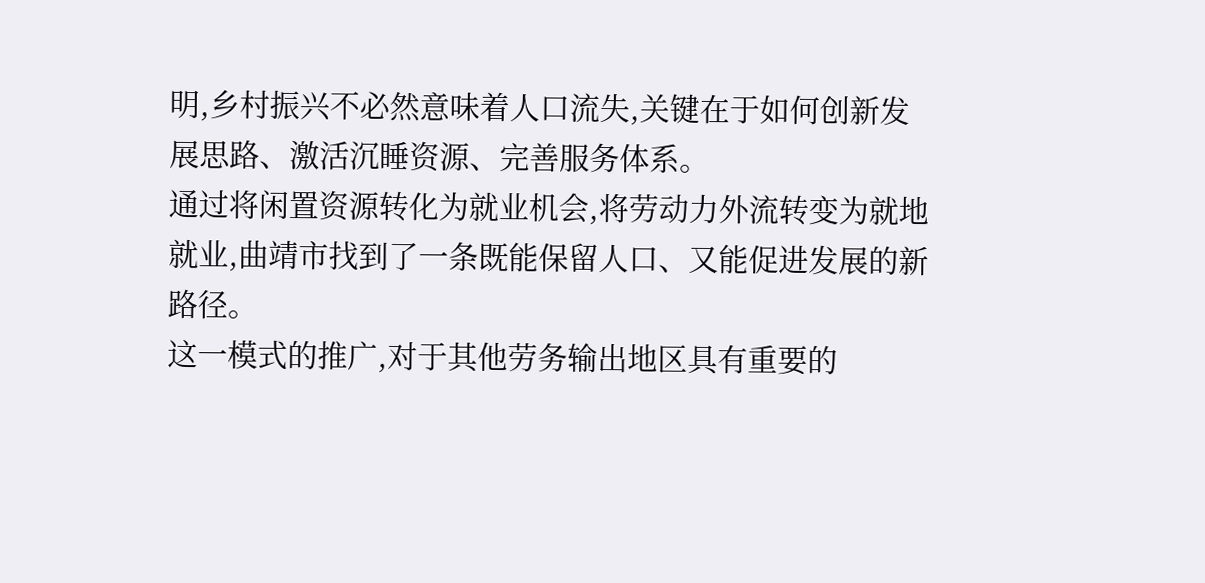明,乡村振兴不必然意味着人口流失,关键在于如何创新发展思路、激活沉睡资源、完善服务体系。
通过将闲置资源转化为就业机会,将劳动力外流转变为就地就业,曲靖市找到了一条既能保留人口、又能促进发展的新路径。
这一模式的推广,对于其他劳务输出地区具有重要的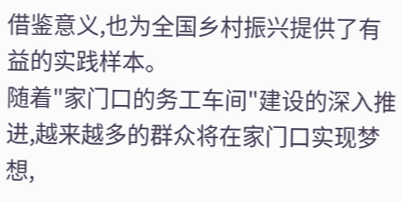借鉴意义,也为全国乡村振兴提供了有益的实践样本。
随着"家门口的务工车间"建设的深入推进,越来越多的群众将在家门口实现梦想,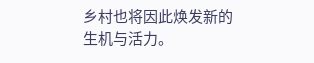乡村也将因此焕发新的生机与活力。